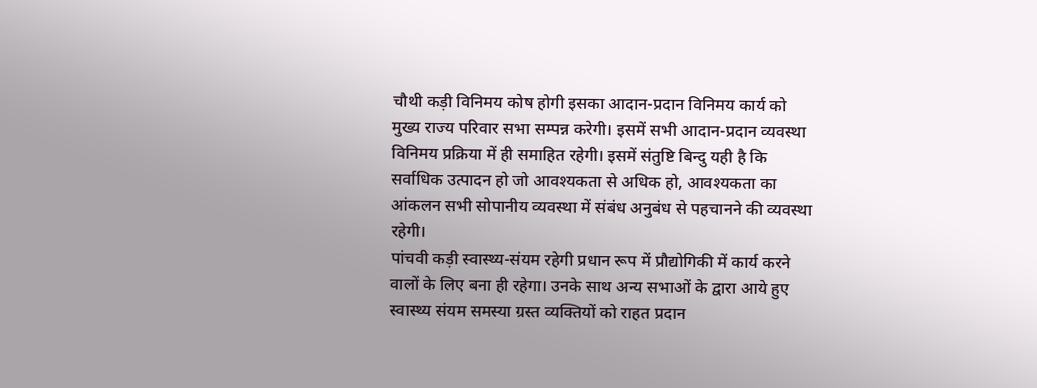चौथी कड़ी विनिमय कोष होगी इसका आदान-प्रदान विनिमय कार्य को मुख्य राज्य परिवार सभा सम्पन्न करेगी। इसमें सभी आदान-प्रदान व्यवस्था विनिमय प्रक्रिया में ही समाहित रहेगी। इसमें संतुष्टि बिन्दु यही है कि सर्वाधिक उत्पादन हो जो आवश्यकता से अधिक हो, आवश्यकता का आंकलन सभी सोपानीय व्यवस्था में संबंध अनुबंध से पहचानने की व्यवस्था रहेगी।
पांचवी कड़ी स्वास्थ्य-संयम रहेगी प्रधान रूप में प्रौद्योगिकी में कार्य करने वालों के लिए बना ही रहेगा। उनके साथ अन्य सभाओं के द्वारा आये हुए स्वास्थ्य संयम समस्या ग्रस्त व्यक्तियों को राहत प्रदान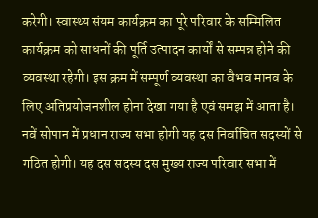करेगी। स्वास्थ्य संयम कार्यक्रम का पूरे परिवार के सम्मिलित कार्यक्रम को साधनों की पूर्ति उत्पादन कार्यों से सम्पन्न होने की व्यवस्था रहेगी। इस क्रम में सम्पूर्ण व्यवस्था का वैभव मानव के लिए अतिप्रयोजनशील होना देखा गया है एवं समझ में आता है।
नवें सोपान में प्रधान राज्य सभा होगी यह दस निर्वाचित सदस्यों से गठित होगी। यह दस सदस्य दस मुख्य राज्य परिवार सभा में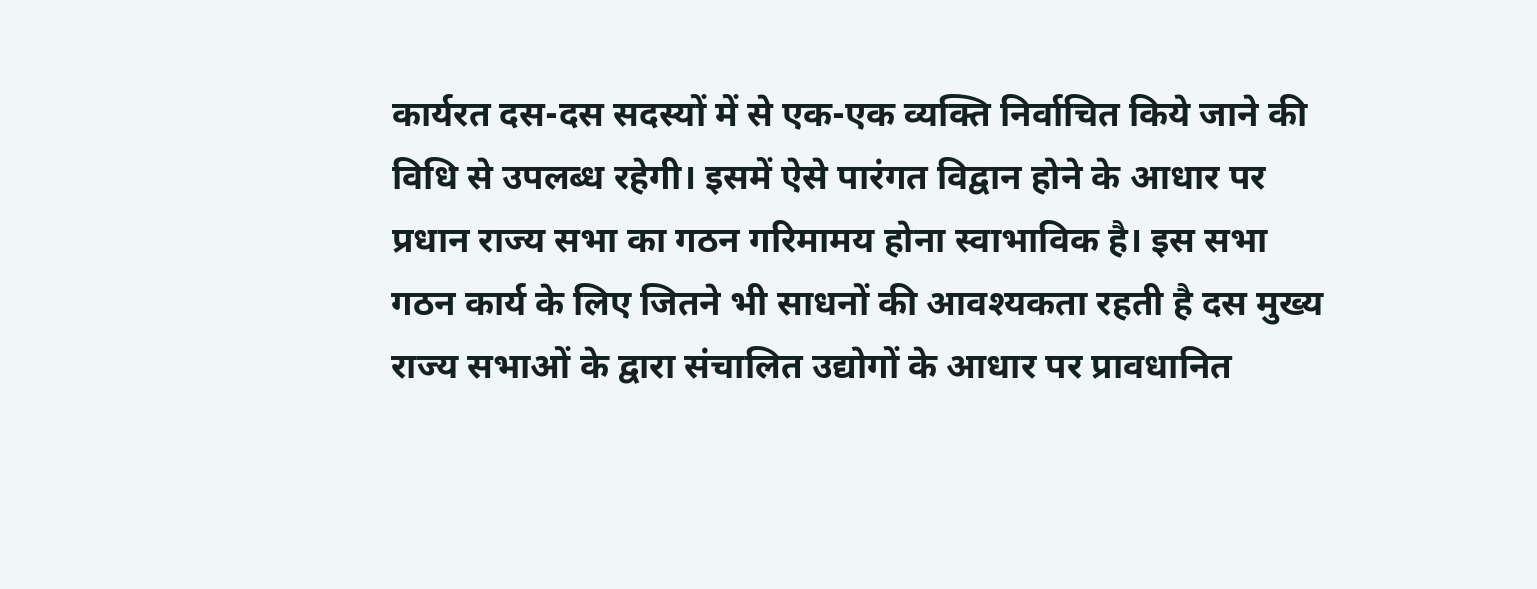कार्यरत दस-दस सदस्यों में से एक-एक व्यक्ति निर्वाचित किये जाने की विधि से उपलब्ध रहेगी। इसमें ऐसे पारंगत विद्वान होने के आधार पर प्रधान राज्य सभा का गठन गरिमामय होना स्वाभाविक है। इस सभा गठन कार्य के लिए जितने भी साधनों की आवश्यकता रहती है दस मुख्य राज्य सभाओं के द्वारा संचालित उद्योगों के आधार पर प्रावधानित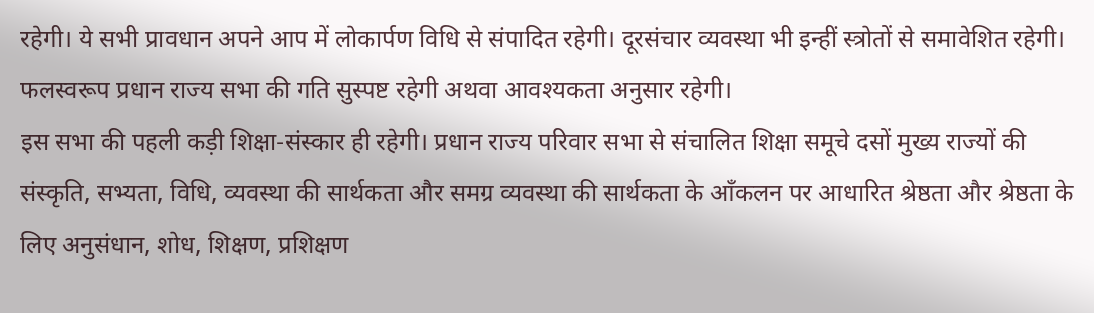रहेगी। ये सभी प्रावधान अपने आप में लोकार्पण विधि से संपादित रहेगी। दूरसंचार व्यवस्था भी इन्हीं स्त्रोतों से समावेशित रहेगी। फलस्वरूप प्रधान राज्य सभा की गति सुस्पष्ट रहेगी अथवा आवश्यकता अनुसार रहेगी।
इस सभा की पहली कड़ी शिक्षा-संस्कार ही रहेगी। प्रधान राज्य परिवार सभा से संचालित शिक्षा समूचे दसों मुख्य राज्यों की संस्कृति, सभ्यता, विधि, व्यवस्था की सार्थकता और समग्र व्यवस्था की सार्थकता के आँकलन पर आधारित श्रेष्ठता और श्रेष्ठता के लिए अनुसंधान, शोध, शिक्षण, प्रशिक्षण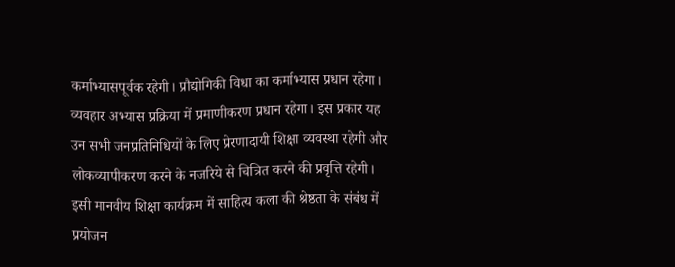कर्माभ्यासपूर्वक रहेगी। प्रौद्योगिकी विधा का कर्माभ्यास प्रधान रहेगा। व्यवहार अभ्यास प्रक्रिया में प्रमाणीकरण प्रधान रहेगा। इस प्रकार यह उन सभी जनप्रतिनिधियों के लिए प्रेरणादायी शिक्षा व्यवस्था रहेगी और लोकव्यापीकरण करने के नजरिये से चित्रित करने की प्रवृत्ति रहेगी। इसी मानवीय शिक्षा कार्यक्रम में साहित्य कला की श्रेष्ठता के संबंध में प्रयोजन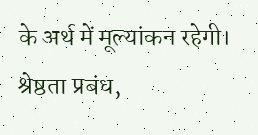के अर्थ में मूल्यांकन रहेगी। श्रेष्ठता प्रबंध,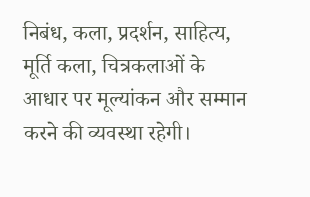निबंध, कला, प्रदर्शन, साहित्य, मूर्ति कला, चित्रकलाओं के आधार पर मूल्यांकन और सम्मान करने की व्यवस्था रहेगी।